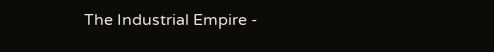The Industrial Empire -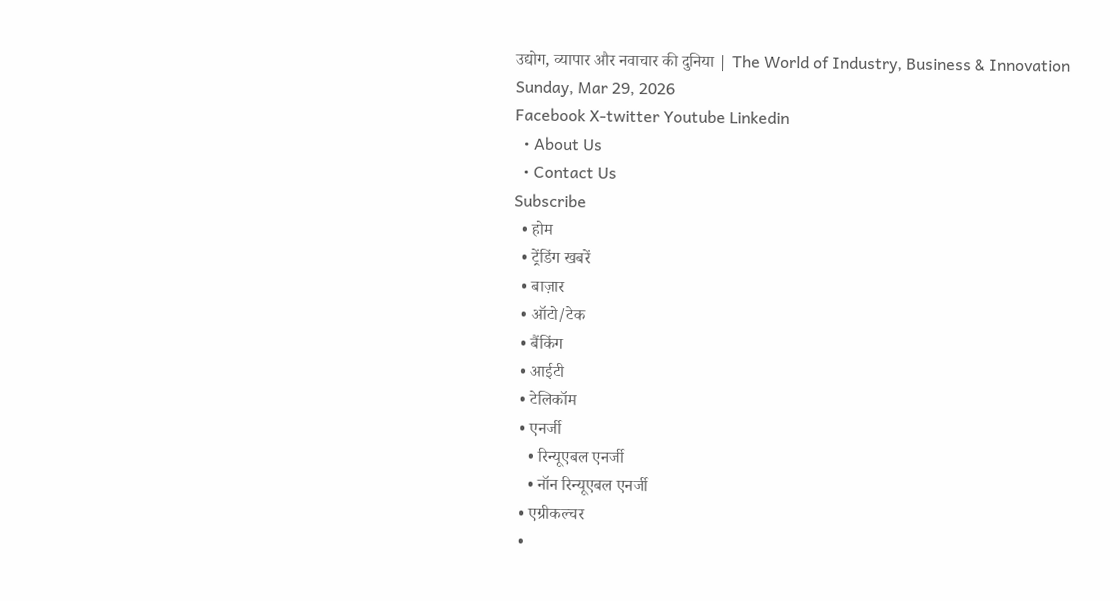उद्योग, व्यापार और नवाचार की दुनिया | The World of Industry, Business & Innovation
Sunday, Mar 29, 2026
Facebook X-twitter Youtube Linkedin
  • About Us
  • Contact Us
Subscribe
  • होम
  • ट्रेंडिंग खबरें
  • बाज़ार
  • ऑटो/टेक
  • बैंकिंग
  • आईटी
  • टेलिकॉम
  • एनर्जी
    • रिन्यूएबल एनर्जी
    • नॉन रिन्यूएबल एनर्जी
  • एग्रीकल्चर
  •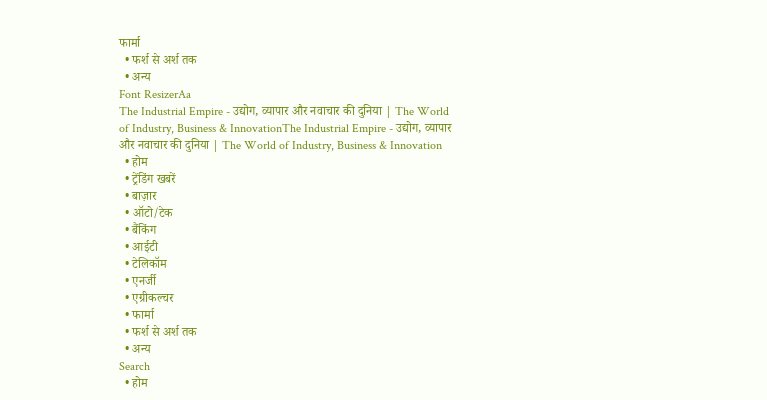फार्मा
  • फर्श से अर्श तक
  • अन्य
Font ResizerAa
The Industrial Empire - उद्योग, व्यापार और नवाचार की दुनिया | The World of Industry, Business & InnovationThe Industrial Empire - उद्योग, व्यापार और नवाचार की दुनिया | The World of Industry, Business & Innovation
  • होम
  • ट्रेंडिंग खबरें
  • बाज़ार
  • ऑटो/टेक
  • बैंकिंग
  • आईटी
  • टेलिकॉम
  • एनर्जी
  • एग्रीकल्चर
  • फार्मा
  • फर्श से अर्श तक
  • अन्य
Search
  • होम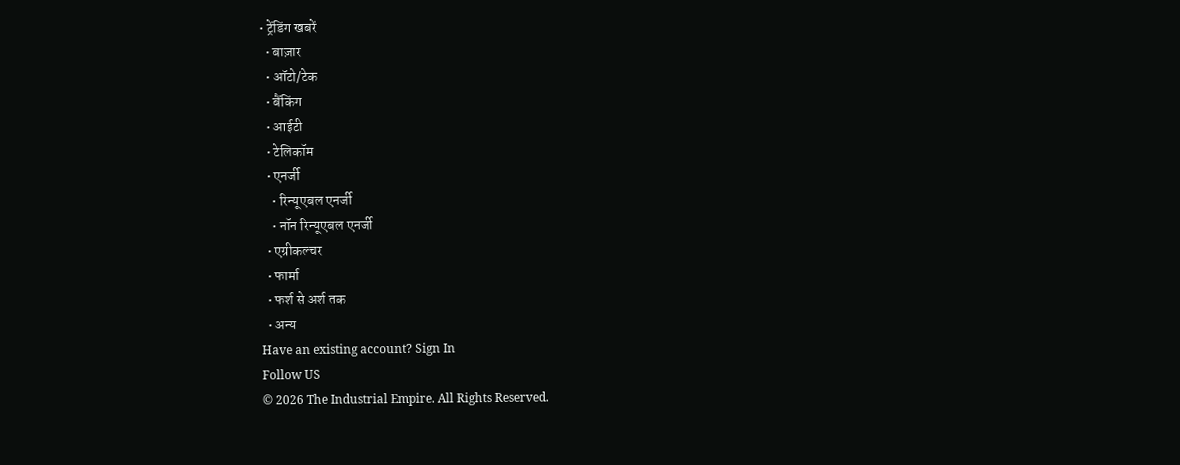• ट्रेंडिंग खबरें
  • बाज़ार
  • ऑटो/टेक
  • बैंकिंग
  • आईटी
  • टेलिकॉम
  • एनर्जी
    • रिन्यूएबल एनर्जी
    • नॉन रिन्यूएबल एनर्जी
  • एग्रीकल्चर
  • फार्मा
  • फर्श से अर्श तक
  • अन्य
Have an existing account? Sign In
Follow US
© 2026 The Industrial Empire. All Rights Reserved.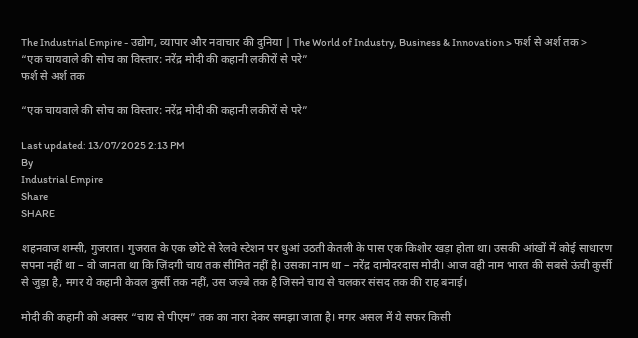The Industrial Empire - उद्योग, व्यापार और नवाचार की दुनिया | The World of Industry, Business & Innovation > फर्श से अर्श तक > “एक चायवाले की सोच का विस्तार: नरेंद्र मोदी की कहानी लकीरों से परे”
फर्श से अर्श तक

“एक चायवाले की सोच का विस्तार: नरेंद्र मोदी की कहानी लकीरों से परे”

Last updated: 13/07/2025 2:13 PM
By
Industrial Empire
Share
SHARE

शहनवाज शम्सी, गुजरात। गुजरात के एक छोटे से रेलवे स्टेशन पर धुआं उठती केतली के पास एक किशोर खड़ा होता था। उसकी आंखों में कोई साधारण सपना नहीं था – वो जानता था कि ज़िंदगी चाय तक सीमित नहीं है। उसका नाम था – नरेंद्र दामोदरदास मोदी। आज वही नाम भारत की सबसे ऊंची कुर्सी से जुड़ा है, मगर ये कहानी केवल कुर्सी तक नहीं, उस जज़्बे तक है जिसने चाय से चलकर संसद तक की राह बनाई।

मोदी की कहानी को अक्सर “चाय से पीएम” तक का नारा देकर समझा जाता है। मगर असल में ये सफर किसी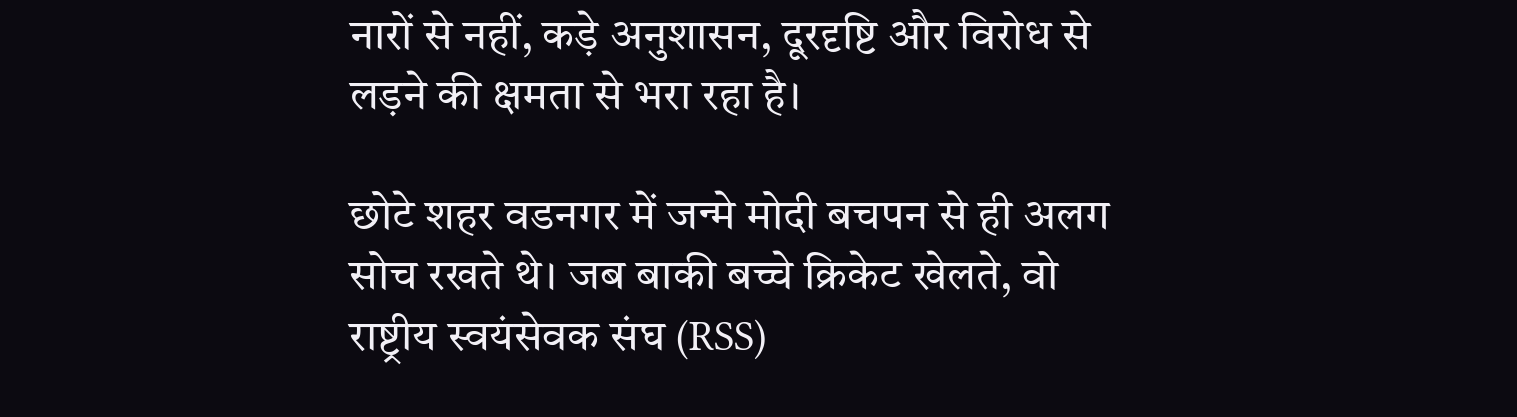नारों से नहीं, कड़े अनुशासन, दूरदृष्टि और विरोध से लड़ने की क्षमता से भरा रहा है।

छोटे शहर वडनगर में जन्मे मोदी बचपन से ही अलग सोच रखते थे। जब बाकी बच्चे क्रिकेट खेलते, वो राष्ट्रीय स्वयंसेवक संघ (RSS)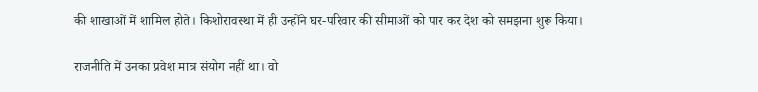की शाखाओं में शामिल होते। किशोरावस्था में ही उन्होंने घर-परिवार की सीमाओं को पार कर देश को समझना शुरू किया।

राजनीति में उनका प्रवेश मात्र संयोग नहीं था। वो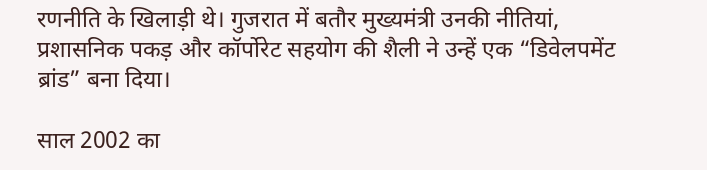रणनीति के खिलाड़ी थे। गुजरात में बतौर मुख्यमंत्री उनकी नीतियां, प्रशासनिक पकड़ और कॉर्पोरेट सहयोग की शैली ने उन्हें एक “डिवेलपमेंट ब्रांड” बना दिया।

साल 2002 का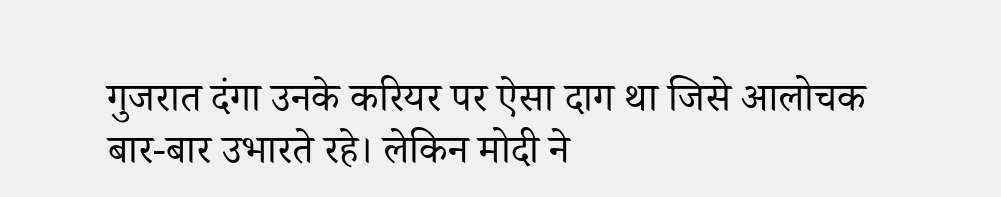गुजरात दंगा उनके करियर पर ऐसा दाग था जिसे आलोचक बार-बार उभारते रहे। लेकिन मोदी ने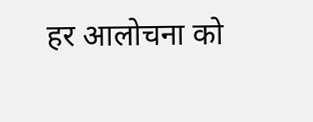हर आलोचना को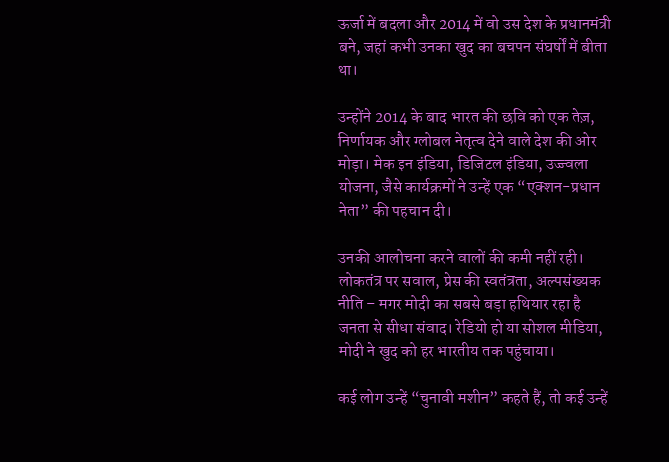ऊर्जा में बदला और 2014 में वो उस देश के प्रधानमंत्री बने, जहां कभी उनका खुद का बचपन संघर्षों में बीता था।

उन्होंने 2014 के बाद भारत की छवि को एक तेज़, निर्णायक और ग्लोबल नेतृत्व देने वाले देश की ओर मोड़ा। मेक इन इंडिया, डिजिटल इंडिया, उज्ज्वला योजना, जैसे कार्यक्रमों ने उन्हें एक “एक्शन-प्रधान नेता” की पहचान दी।

उनकी आलोचना करने वालों की कमी नहीं रही। लोकतंत्र पर सवाल, प्रेस की स्वतंत्रता, अल्पसंख्यक नीति – मगर मोदी का सबसे बड़ा हथियार रहा है जनता से सीधा संवाद। रेडियो हो या सोशल मीडिया, मोदी ने खुद को हर भारतीय तक पहुंचाया।

कई लोग उन्हें “चुनावी मशीन” कहते हैं, तो कई उन्हें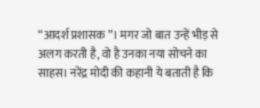“आदर्श प्रशासक”। मगर जो बात उन्हें भीड़ से अलग करती है, वो है उनका नया सोचने का साहस। नरेंद्र मोदी की कहानी ये बताती है कि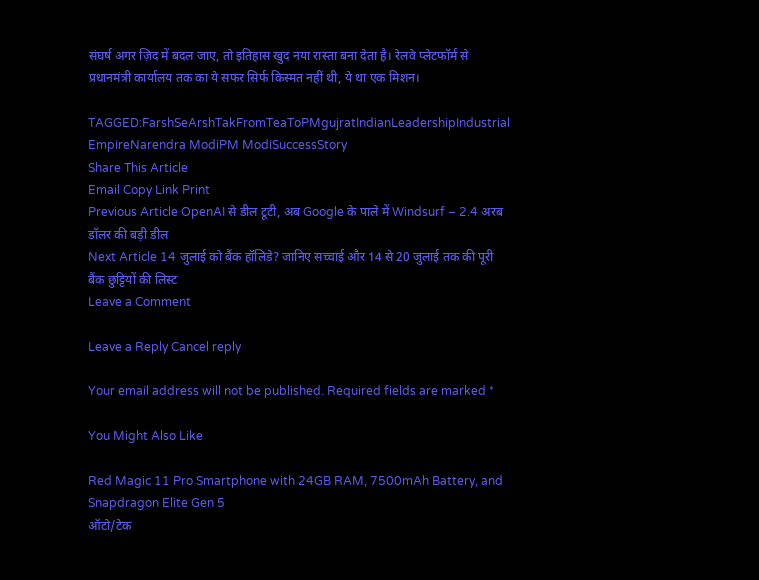संघर्ष अगर ज़िद में बदल जाए, तो इतिहास खुद नया रास्ता बना देता है। रेलवे प्लेटफॉर्म से प्रधानमंत्री कार्यालय तक का ये सफर सिर्फ किस्मत नहीं थी, ये था एक मिशन।

TAGGED:FarshSeArshTakFromTeaToPMgujratIndianLeadershipIndustrial EmpireNarendra ModiPM ModiSuccessStory
Share This Article
Email Copy Link Print
Previous Article OpenAI से डील टूटी, अब Google के पाले में Windsurf – 2.4 अरब डॉलर की बड़ी डील
Next Article 14 जुलाई को बैंक हॉलिडे? जानिए सच्चाई और 14 से 20 जुलाई तक की पूरी बैंक छुट्टियों की लिस्ट
Leave a Comment

Leave a Reply Cancel reply

Your email address will not be published. Required fields are marked *

You Might Also Like

Red Magic 11 Pro Smartphone with 24GB RAM, 7500mAh Battery, and Snapdragon Elite Gen 5
ऑटो/टेक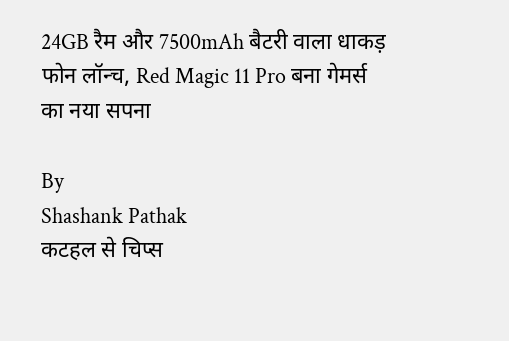24GB रैम और 7500mAh बैटरी वाला धाकड़ फोन लॉन्च, Red Magic 11 Pro बना गेमर्स का नया सपना

By
Shashank Pathak
कटहल से चिप्स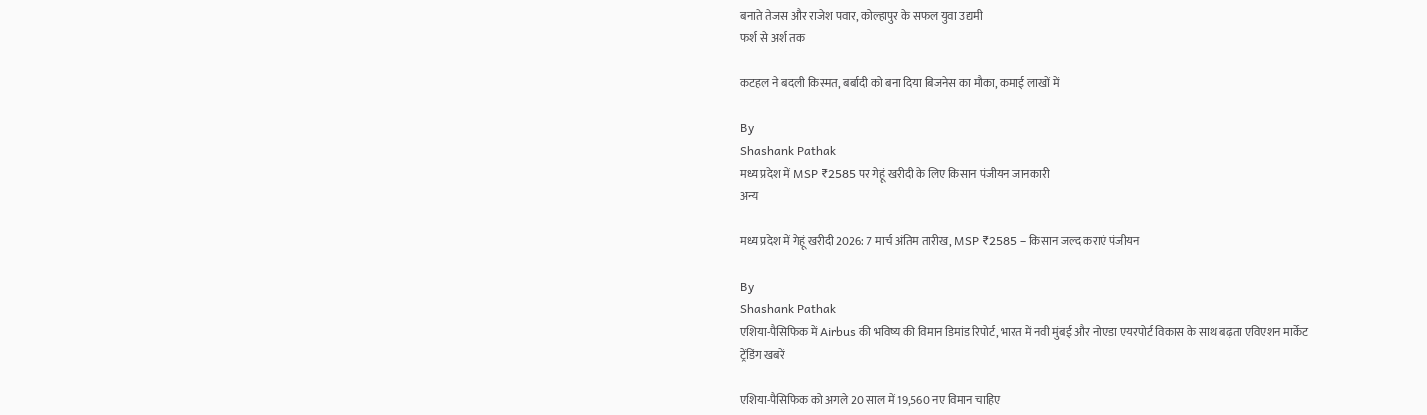बनाते तेजस और राजेश पवार, कोल्हापुर के सफल युवा उद्यमी
फर्श से अर्श तक

कटहल ने बदली किस्मत, बर्बादी को बना दिया बिजनेस का मौका, कमाई लाखों में

By
Shashank Pathak
मध्य प्रदेश में MSP ₹2585 पर गेहूं खरीदी के लिए किसान पंजीयन जानकारी
अन्य

मध्य प्रदेश में गेहूं खरीदी 2026: 7 मार्च अंतिम तारीख, MSP ₹2585 – किसान जल्द कराएं पंजीयन

By
Shashank Pathak
एशिया-पैसिफिक में Airbus की भविष्य की विमान डिमांड रिपोर्ट, भारत में नवी मुंबई और नोएडा एयरपोर्ट विकास के साथ बढ़ता एविएशन मार्केट
ट्रेंडिंग खबरें

एशिया-पैसिफिक को अगले 20 साल में 19,560 नए विमान चाहिए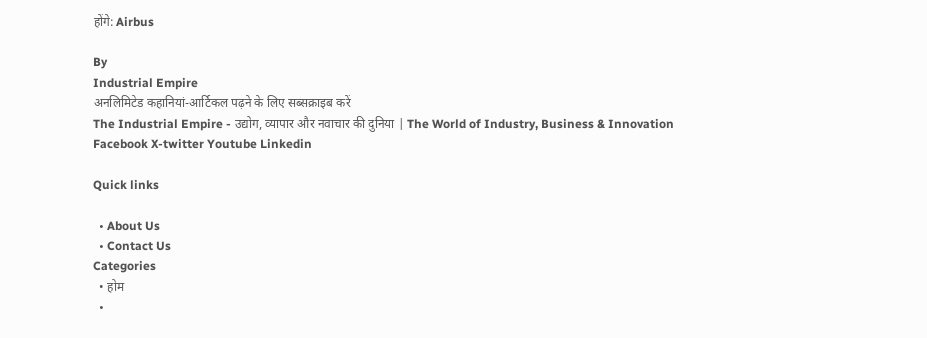होंगे: Airbus

By
Industrial Empire
अनलिमिटेड कहानियां-आर्टिकल पढ़ने के लिए सब्सक्राइब करें
The Industrial Empire - उद्योग, व्यापार और नवाचार की दुनिया | The World of Industry, Business & Innovation
Facebook X-twitter Youtube Linkedin

Quick links

  • About Us
  • Contact Us
Categories
  • होम
  •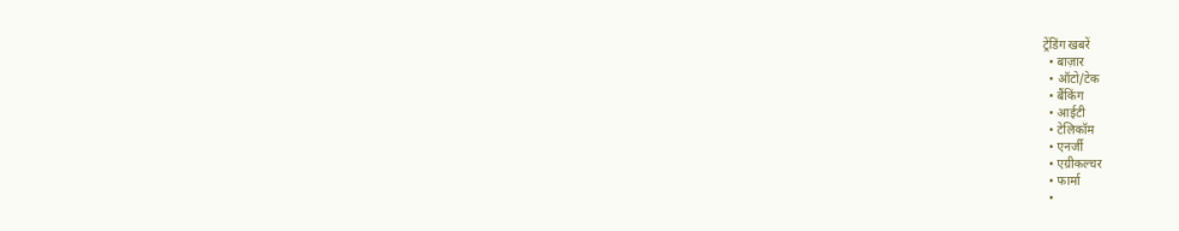ट्रेंडिंग खबरें
  • बाज़ार
  • ऑटो/टेक
  • बैंकिंग
  • आईटी
  • टेलिकॉम
  • एनर्जी
  • एग्रीकल्चर
  • फार्मा
  •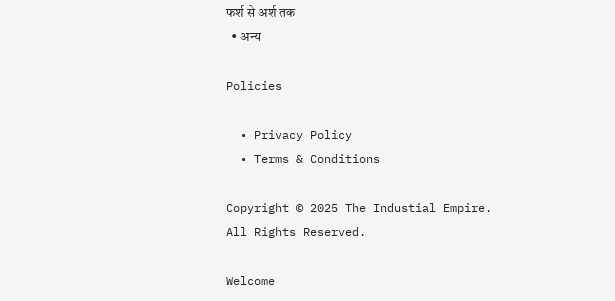फर्श से अर्श तक
  • अन्य

Policies

  • Privacy Policy
  • Terms & Conditions

Copyright © 2025 The Industial Empire. All Rights Reserved.

Welcome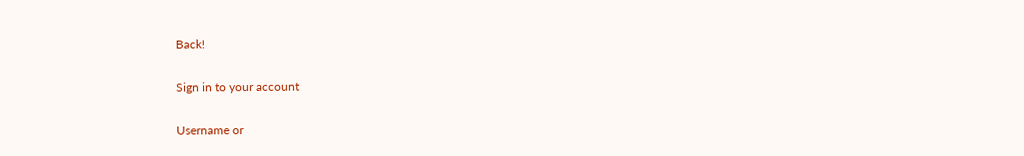Back!

Sign in to your account

Username or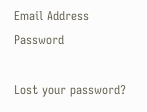Email Address
Password

Lost your password?